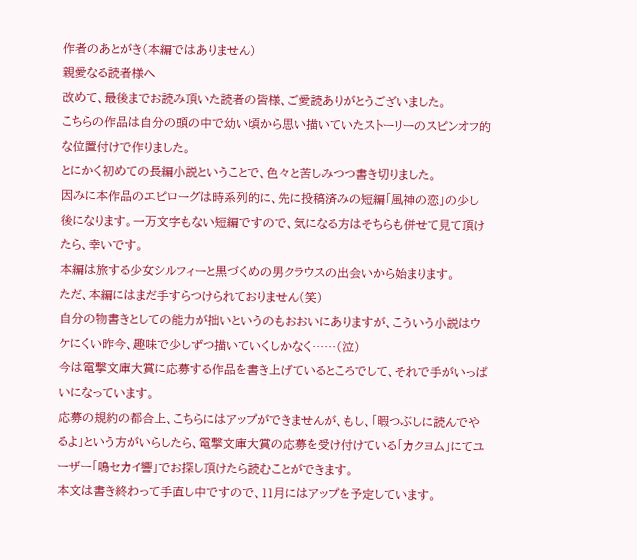作者のあとがき(本編ではありません)
親愛なる読者様へ
改めて、最後までお読み頂いた読者の皆様、ご愛読ありがとうございました。
こちらの作品は自分の頭の中で幼い頃から思い描いていたストーリーのスピンオフ的な位置付けで作りました。
とにかく初めての長編小説ということで、色々と苦しみつつ書き切りました。
因みに本作品のエピローグは時系列的に、先に投稿済みの短編「風神の恋」の少し後になります。一万文字もない短編ですので、気になる方はそちらも併せて見て頂けたら、幸いです。
本編は旅する少女シルフィーと黒づくめの男クラウスの出会いから始まります。
ただ、本編にはまだ手すらつけられておりません(笑)
自分の物書きとしての能力が拙いというのもおおいにありますが、こういう小説はウケにくい昨今、趣味で少しずつ描いていくしかなく……(泣)
今は電撃文庫大賞に応募する作品を書き上げているところでして、それで手がいっぱいになっています。
応募の規約の都合上、こちらにはアップができませんが、もし、「暇つぶしに読んでやるよ」という方がいらしたら、電撃文庫大賞の応募を受け付けている「カクヨム」にてユーザー「鳴セカイ響」でお探し頂けたら読むことができます。
本文は書き終わって手直し中ですので、11月にはアップを予定しています。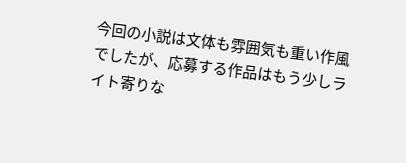今回の小説は文体も雰囲気も重い作風でしたが、応募する作品はもう少しライト寄りな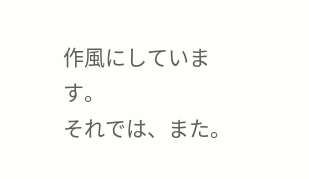作風にしています。
それでは、また。